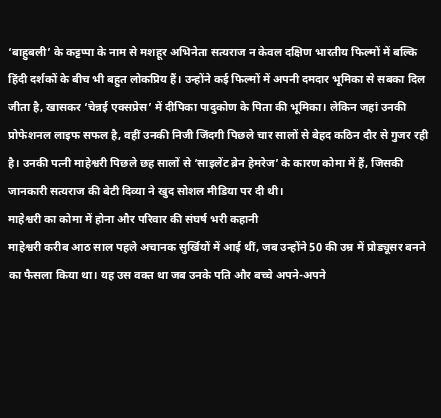‘बाहुबली’ के कट्टप्पा के नाम से मशहूर अभिनेता सत्यराज न केवल दक्षिण भारतीय फिल्मों में बल्कि हिंदी दर्शकों के बीच भी बहुत लोकप्रिय हैं। उन्होंने कई फिल्मों में अपनी दमदार भूमिका से सबका दिल जीता है, खासकर ‘चेन्नई एक्सप्रेस’ में दीपिका पादुकोण के पिता की भूमिका। लेकिन जहां उनकी प्रोफेशनल लाइफ सफल है, वहीं उनकी निजी जिंदगी पिछले चार सालों से बेहद कठिन दौर से गुजर रही है। उनकी पत्नी माहेश्वरी पिछले छह सालों से ‘साइलेंट ब्रेन हेमरेज’ के कारण कोमा में हैं, जिसकी जानकारी सत्यराज की बेटी दिव्या ने खुद सोशल मीडिया पर दी थी।
माहेश्वरी का कोमा में होना और परिवार की संघर्ष भरी कहानी
माहेश्वरी करीब आठ साल पहले अचानक सुर्खियों में आई थीं, जब उन्होंने 50 की उम्र में प्रोड्यूसर बनने का फैसला किया था। यह उस वक्त था जब उनके पति और बच्चे अपने-अपने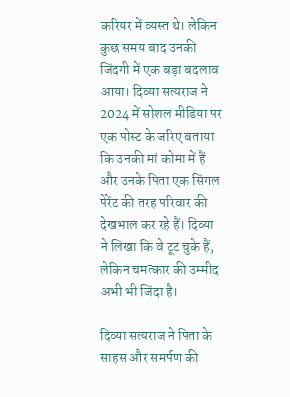करियर में व्यस्त थे। लेकिन कुछ समय बाद उनकी जिंदगी में एक बड़ा बदलाव आया। दिव्या सत्यराज ने 2024 में सोशल मीडिया पर एक पोस्ट के जरिए बताया कि उनकी मां कोमा में हैं और उनके पिता एक सिंगल पेरेंट की तरह परिवार की देखभाल कर रहे हैं। दिव्या ने लिखा कि वे टूट चुके हैं, लेकिन चमत्कार की उम्मीद अभी भी जिंदा है।

दिव्या सत्यराज ने पिता के साहस और समर्पण की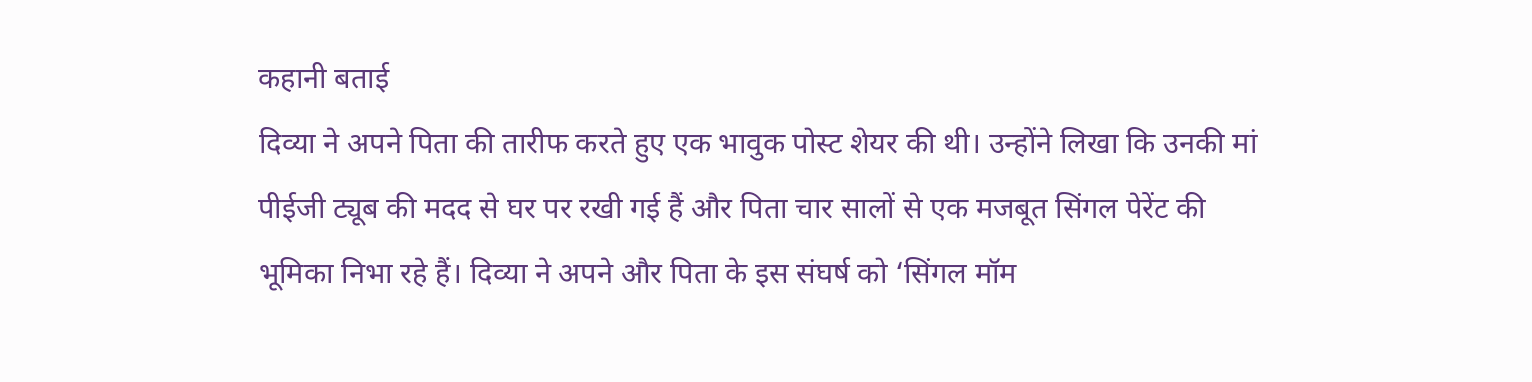कहानी बताई
दिव्या ने अपने पिता की तारीफ करते हुए एक भावुक पोस्ट शेयर की थी। उन्होंने लिखा कि उनकी मां पीईजी ट्यूब की मदद से घर पर रखी गई हैं और पिता चार सालों से एक मजबूत सिंगल पेरेंट की भूमिका निभा रहे हैं। दिव्या ने अपने और पिता के इस संघर्ष को ‘सिंगल मॉम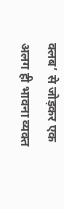क्लब’ से जोड़कर एक अलग ही भावना व्यक्त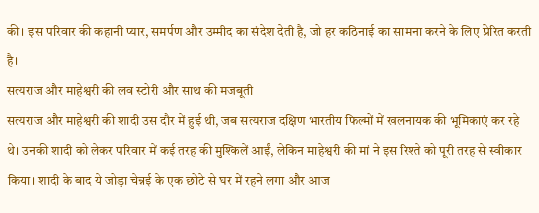की। इस परिवार की कहानी प्यार, समर्पण और उम्मीद का संदेश देती है, जो हर कठिनाई का सामना करने के लिए प्रेरित करती है।
सत्यराज और माहेश्वरी की लव स्टोरी और साथ की मजबूती
सत्यराज और माहेश्वरी की शादी उस दौर में हुई थी, जब सत्यराज दक्षिण भारतीय फिल्मों में खलनायक की भूमिकाएं कर रहे थे। उनकी शादी को लेकर परिवार में कई तरह की मुश्किलें आईं, लेकिन माहेश्वरी की मां ने इस रिश्ते को पूरी तरह से स्वीकार किया। शादी के बाद ये जोड़ा चेन्नई के एक छोटे से घर में रहने लगा और आज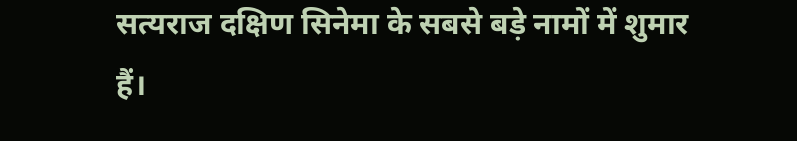सत्यराज दक्षिण सिनेमा के सबसे बड़े नामों में शुमार हैं।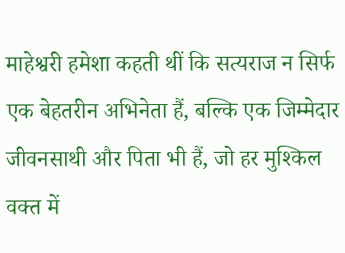माहेश्वरी हमेशा कहती थीं कि सत्यराज न सिर्फ एक बेहतरीन अभिनेता हैं, बल्कि एक जिम्मेदार जीवनसाथी और पिता भी हैं, जो हर मुश्किल वक्त में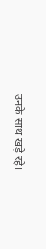उनके साथ खड़े रहे।